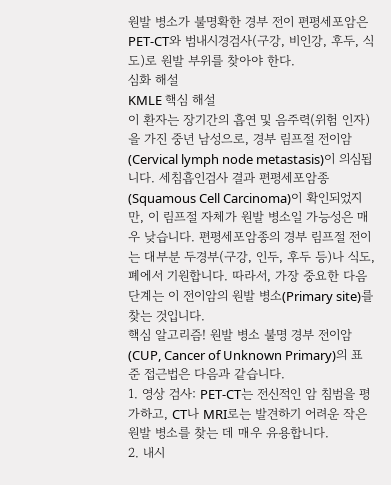원발 병소가 불명확한 경부 전이 편평세포암은 PET-CT와 범내시경검사(구강, 비인강, 후두, 식도)로 원발 부위를 찾아야 한다.
심화 해설
KMLE 핵심 해설
이 환자는 장기간의 흡연 및 음주력(위험 인자)을 가진 중년 남성으로, 경부 림프절 전이암(Cervical lymph node metastasis)이 의심됩니다. 세침흡인검사 결과 편평세포암종(Squamous Cell Carcinoma)이 확인되었지만, 이 림프절 자체가 원발 병소일 가능성은 매우 낮습니다. 편평세포암종의 경부 림프절 전이는 대부분 두경부(구강, 인두, 후두 등)나 식도, 폐에서 기원합니다. 따라서, 가장 중요한 다음 단계는 이 전이암의 원발 병소(Primary site)를 찾는 것입니다.
핵심 알고리즘! 원발 병소 불명 경부 전이암(CUP, Cancer of Unknown Primary)의 표준 접근법은 다음과 같습니다.
1. 영상 검사: PET-CT는 전신적인 암 침범을 평가하고, CT나 MRI로는 발견하기 어려운 작은 원발 병소를 찾는 데 매우 유용합니다.
2. 내시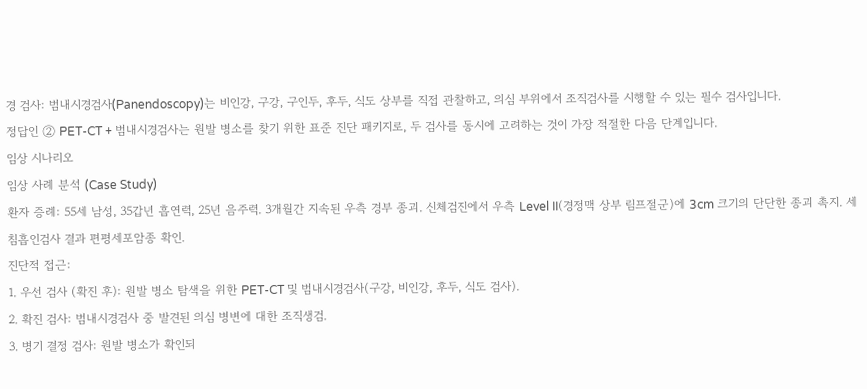경 검사: 범내시경검사(Panendoscopy)는 비인강, 구강, 구인두, 후두, 식도 상부를 직접 관찰하고, 의심 부위에서 조직검사를 시행할 수 있는 필수 검사입니다.
정답인 ② PET-CT + 범내시경검사는 원발 병소를 찾기 위한 표준 진단 패키지로, 두 검사를 동시에 고려하는 것이 가장 적절한 다음 단계입니다.
임상 시나리오
임상 사례 분석 (Case Study)
환자 증례: 55세 남성, 35갑년 흡연력, 25년 음주력. 3개월간 지속된 우측 경부 종괴. 신체검진에서 우측 Level II(경정맥 상부 림프절군)에 3cm 크기의 단단한 종괴 촉지. 세침흡인검사 결과 편평세포암종 확인.
진단적 접근:
1. 우선 검사 (확진 후): 원발 병소 탐색을 위한 PET-CT 및 범내시경검사(구강, 비인강, 후두, 식도 검사).
2. 확진 검사: 범내시경검사 중 발견된 의심 병변에 대한 조직생검.
3. 병기 결정 검사: 원발 병소가 확인되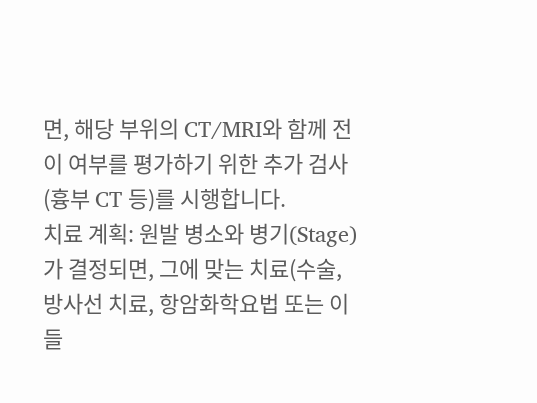면, 해당 부위의 CT/MRI와 함께 전이 여부를 평가하기 위한 추가 검사(흉부 CT 등)를 시행합니다.
치료 계획: 원발 병소와 병기(Stage)가 결정되면, 그에 맞는 치료(수술, 방사선 치료, 항암화학요법 또는 이들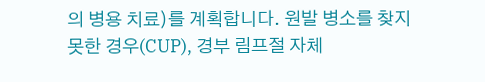의 병용 치료)를 계획합니다. 원발 병소를 찾지 못한 경우(CUP), 경부 림프절 자체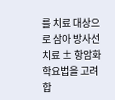를 치료 대상으로 삼아 방사선 치료 ± 항암화학요법을 고려합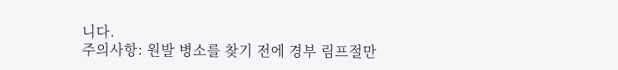니다.
주의사항: 원발 병소를 찾기 전에 경부 림프절만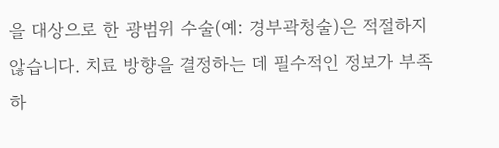을 대상으로 한 광범위 수술(예: 경부곽청술)은 적절하지 않습니다. 치료 방향을 결정하는 데 필수적인 정보가 부족하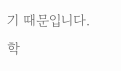기 때문입니다.
학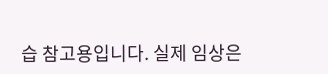습 참고용입니다. 실제 임상은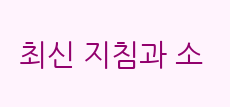최신 지침과 소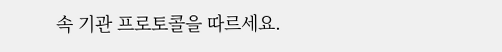속 기관 프로토콜을 따르세요.